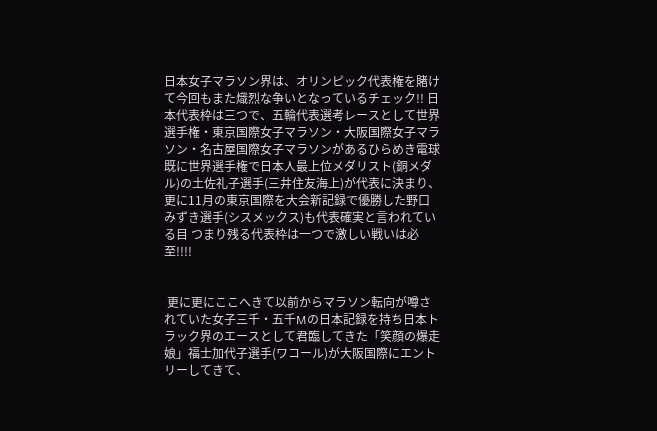日本女子マラソン界は、オリンピック代表権を賭けて今回もまた熾烈な争いとなっているチェック!! 日本代表枠は三つで、五輪代表選考レースとして世界選手権・東京国際女子マラソン・大阪国際女子マラソン・名古屋国際女子マラソンがあるひらめき電球 既に世界選手権で日本人最上位メダリスト(銅メダル)の土佐礼子選手(三井住友海上)が代表に決まり、更に11月の東京国際を大会新記録で優勝した野口みずき選手(シスメックス)も代表確実と言われている目 つまり残る代表枠は一つで激しい戦いは必至!!!!


 更に更にここへきて以前からマラソン転向が噂されていた女子三千・五千Mの日本記録を持ち日本トラック界のエースとして君臨してきた「笑顔の爆走娘」福士加代子選手(ワコール)が大阪国際にエントリーしてきて、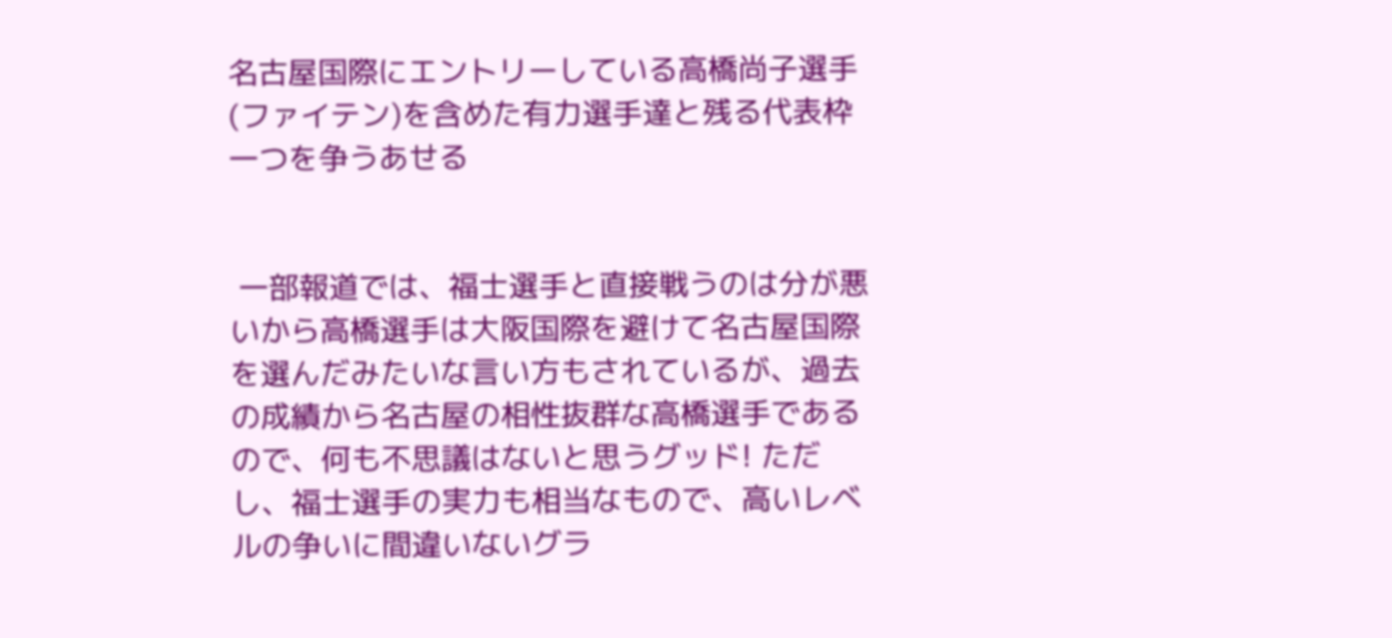名古屋国際にエントリーしている高橋尚子選手(ファイテン)を含めた有力選手達と残る代表枠一つを争うあせる


 一部報道では、福士選手と直接戦うのは分が悪いから高橋選手は大阪国際を避けて名古屋国際を選んだみたいな言い方もされているが、過去の成績から名古屋の相性抜群な高橋選手であるので、何も不思議はないと思うグッド! ただし、福士選手の実力も相当なもので、高いレベルの争いに間違いないグラ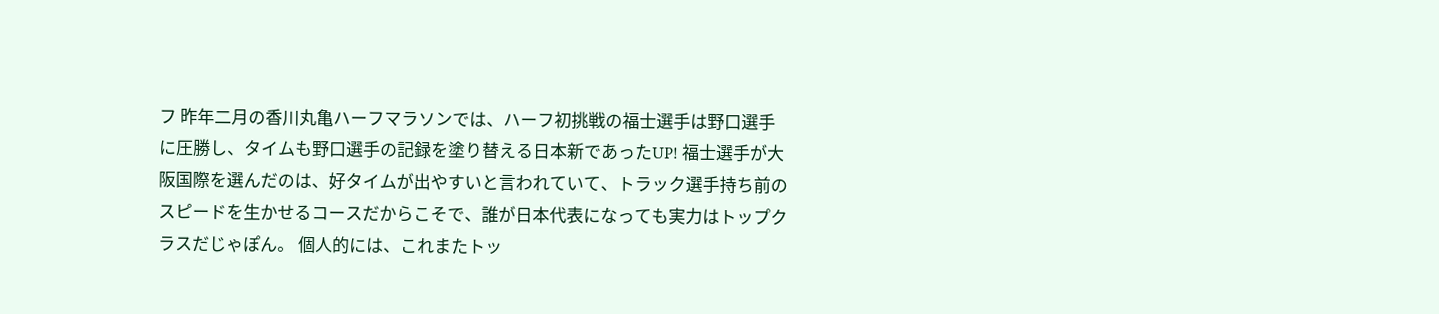フ 昨年二月の香川丸亀ハーフマラソンでは、ハーフ初挑戦の福士選手は野口選手に圧勝し、タイムも野口選手の記録を塗り替える日本新であったUP! 福士選手が大阪国際を選んだのは、好タイムが出やすいと言われていて、トラック選手持ち前のスピードを生かせるコースだからこそで、誰が日本代表になっても実力はトップクラスだじゃぽん。 個人的には、これまたトッ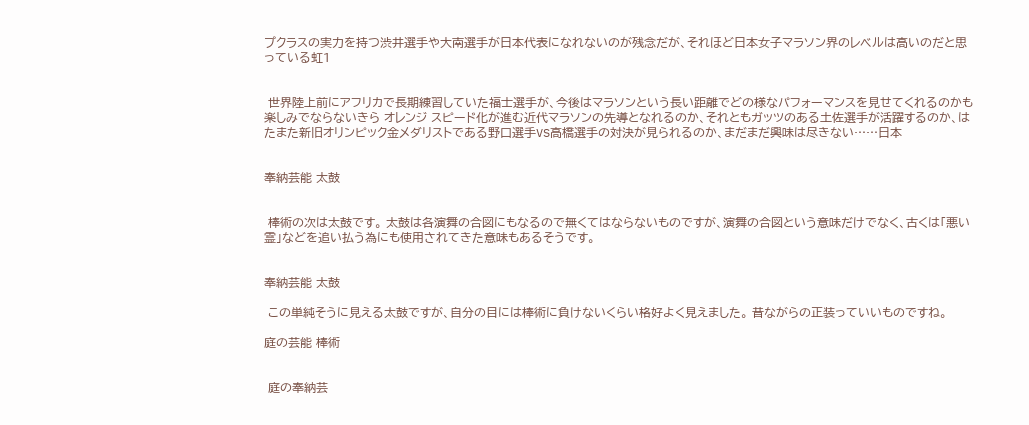プクラスの実力を持つ渋井選手や大南選手が日本代表になれないのが残念だが、それほど日本女子マラソン界のレベルは高いのだと思っている虹1


 世界陸上前にアフリカで長期練習していた福士選手が、今後はマラソンという長い距離でどの様なパフォーマンスを見せてくれるのかも楽しみでならないきら オレンジ スピード化が進む近代マラソンの先導となれるのか、それともガッツのある土佐選手が活躍するのか、はたまた新旧オリンピック金メダリストである野口選手VS高橋選手の対決が見られるのか、まだまだ興味は尽きない……日本


奉納芸能 太鼓


 棒術の次は太鼓です。 太鼓は各演舞の合図にもなるので無くてはならないものですが、演舞の合図という意味だけでなく、古くは「悪い霊」などを追い払う為にも使用されてきた意味もあるそうです。


奉納芸能 太鼓

 この単純そうに見える太鼓ですが、自分の目には棒術に負けないくらい格好よく見えました。 昔ながらの正装っていいものですね。

庭の芸能 棒術


 庭の奉納芸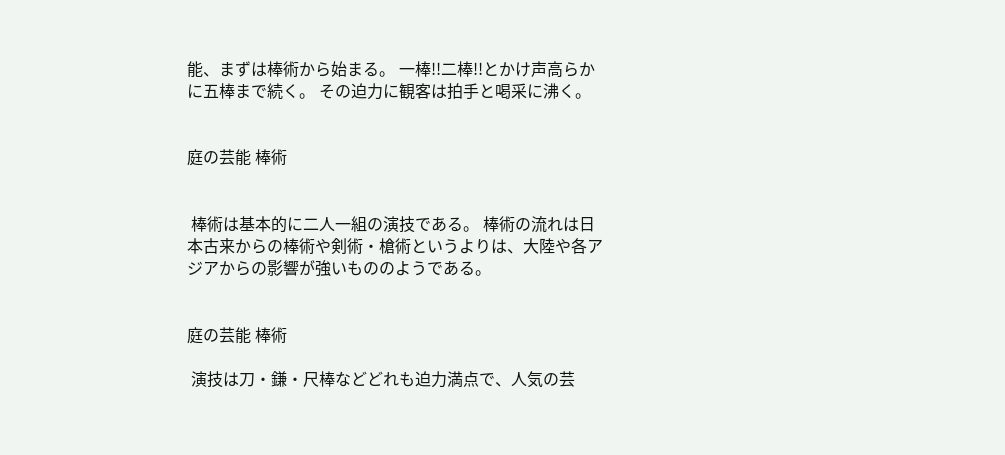能、まずは棒術から始まる。 一棒!!二棒!!とかけ声高らかに五棒まで続く。 その迫力に観客は拍手と喝采に沸く。


庭の芸能 棒術


 棒術は基本的に二人一組の演技である。 棒術の流れは日本古来からの棒術や剣術・槍術というよりは、大陸や各アジアからの影響が強いもののようである。


庭の芸能 棒術

 演技は刀・鎌・尺棒などどれも迫力満点で、人気の芸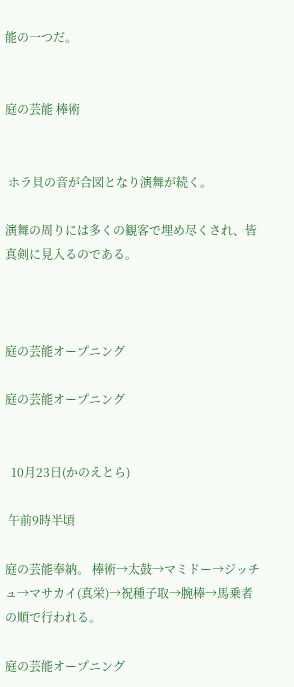能の一つだ。


庭の芸能 棒術


 ホラ貝の音が合図となり演舞が続く。

演舞の周りには多くの観客で埋め尽くされ、皆真剣に見入るのである。



庭の芸能オープニング

庭の芸能オープニング


  10月23日(かのえとら)

 午前9時半頃

庭の芸能奉納。 棒術→太鼓→マミドー→ジッチュ→マサカイ(真栄)→祝種子取→腕棒→馬乗者の順で行われる。

庭の芸能オープニング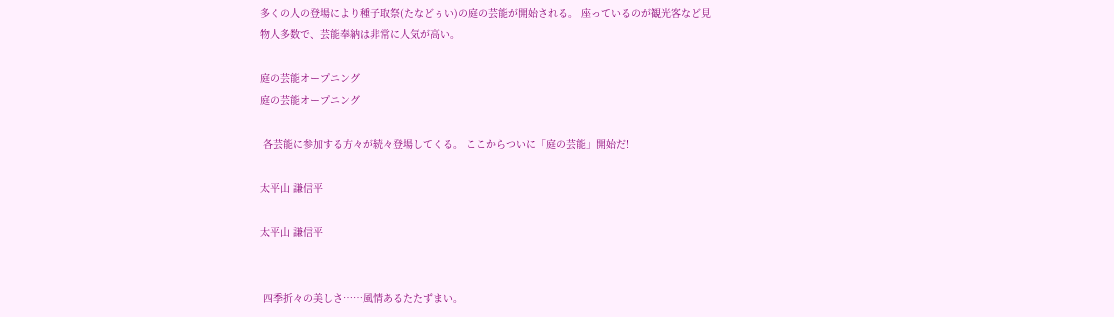多くの人の登場により種子取祭(たなどぅい)の庭の芸能が開始される。 座っているのが観光客など見物人多数で、芸能奉納は非常に人気が高い。

庭の芸能オープニング
庭の芸能オープニング

 各芸能に参加する方々が続々登場してくる。 ここからついに「庭の芸能」開始だ!

太平山 謙信平

太平山 謙信平


 四季折々の美しさ……風情あるたたずまい。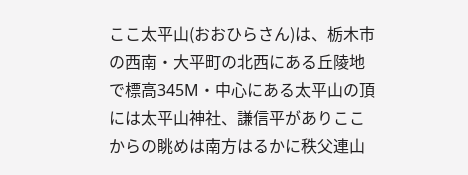ここ太平山(おおひらさん)は、栃木市の西南・大平町の北西にある丘陵地で標高345M・中心にある太平山の頂には太平山神社、謙信平がありここからの眺めは南方はるかに秩父連山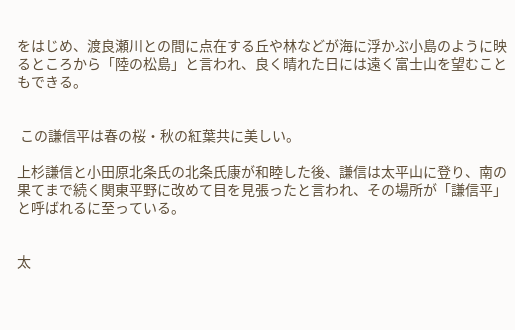をはじめ、渡良瀬川との間に点在する丘や林などが海に浮かぶ小島のように映るところから「陸の松島」と言われ、良く晴れた日には遠く富士山を望むこともできる。


 この謙信平は春の桜・秋の紅葉共に美しい。

上杉謙信と小田原北条氏の北条氏康が和睦した後、謙信は太平山に登り、南の果てまで続く関東平野に改めて目を見張ったと言われ、その場所が「謙信平」と呼ばれるに至っている。


太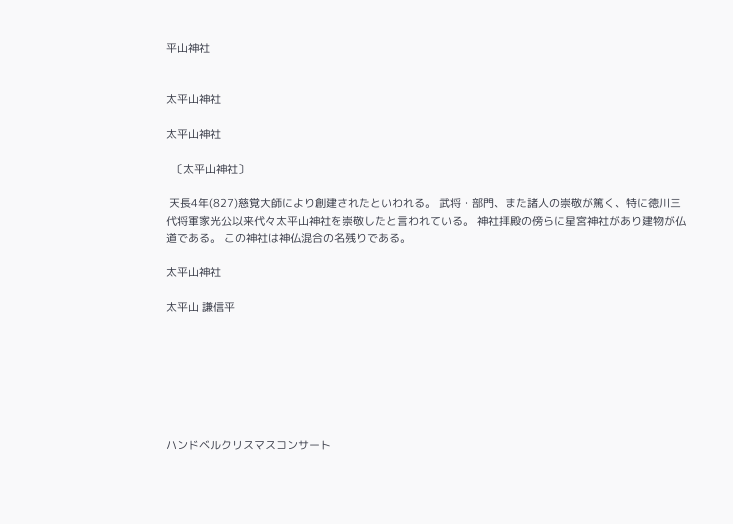平山神社


太平山神社

太平山神社

  〔太平山神社〕

 天長4年(827)慈覚大師により創建されたといわれる。 武将・部門、また諸人の崇敬が篤く、特に徳川三代将軍家光公以来代々太平山神社を崇敬したと言われている。 神社拝殿の傍らに星宮神社があり建物が仏道である。 この神社は神仏混合の名残りである。

太平山神社

太平山 謙信平







ハンドベルクリスマスコンサート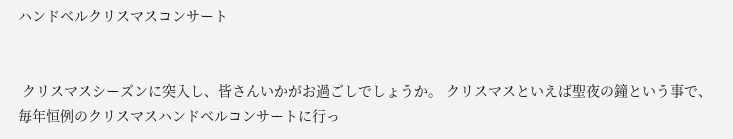ハンドベルクリスマスコンサート


 クリスマスシーズンに突入し、皆さんいかがお過ごしでしょうか。 クリスマスといえば聖夜の鐘という事で、毎年恒例のクリスマスハンドベルコンサートに行っ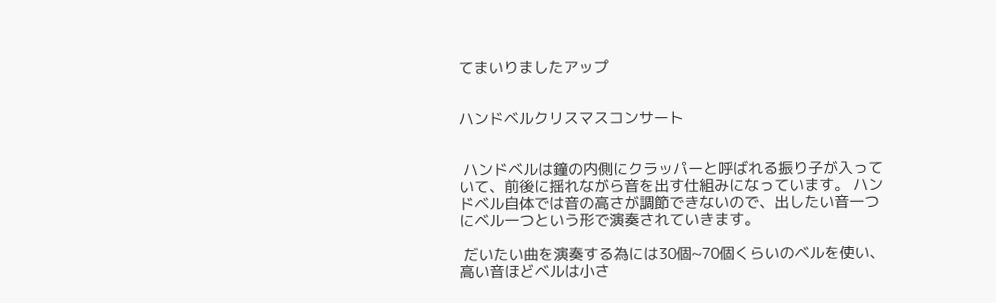てまいりましたアップ


ハンドベルクリスマスコンサート


 ハンドベルは鐘の内側にクラッパーと呼ばれる振り子が入っていて、前後に揺れながら音を出す仕組みになっています。 ハンドベル自体では音の高さが調節できないので、出したい音一つにベル一つという形で演奏されていきます。

 だいたい曲を演奏する為には30個~70個くらいのベルを使い、高い音ほどベルは小さ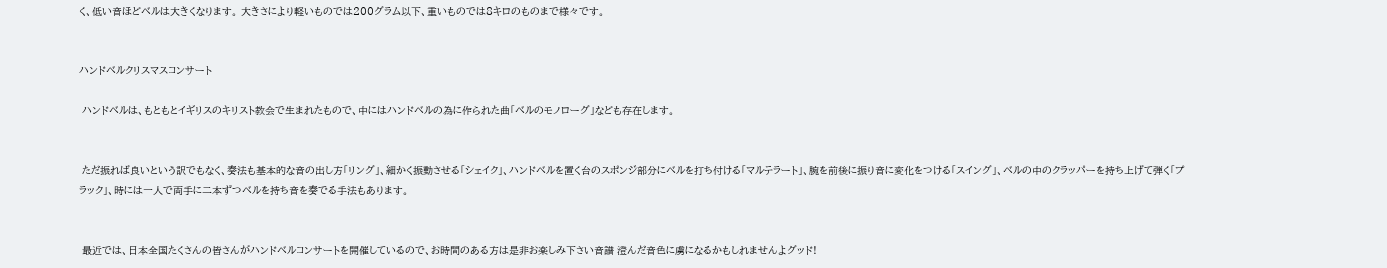く、低い音ほどベルは大きくなります。 大きさにより軽いものでは200グラム以下、重いものでは8キロのものまで様々です。


ハンドベルクリスマスコンサート

 ハンドベルは、もともとイギリスのキリスト教会で生まれたもので、中にはハンドベルの為に作られた曲「ベルのモノローグ」なども存在します。


 ただ振れば良いという訳でもなく、奏法も基本的な音の出し方「リング」、細かく振動させる「シェイク」、ハンドベルを置く台のスポンジ部分にベルを打ち付ける「マルテラート」、腕を前後に振り音に変化をつける「スイング」、ベルの中のクラッパーを持ち上げて弾く「プラック」、時には一人で両手に二本ずつベルを持ち音を奏でる手法もあります。


 最近では、日本全国たくさんの皆さんがハンドベルコンサートを開催しているので、お時間のある方は是非お楽しみ下さい音譜 澄んだ音色に虜になるかもしれませんよグッド!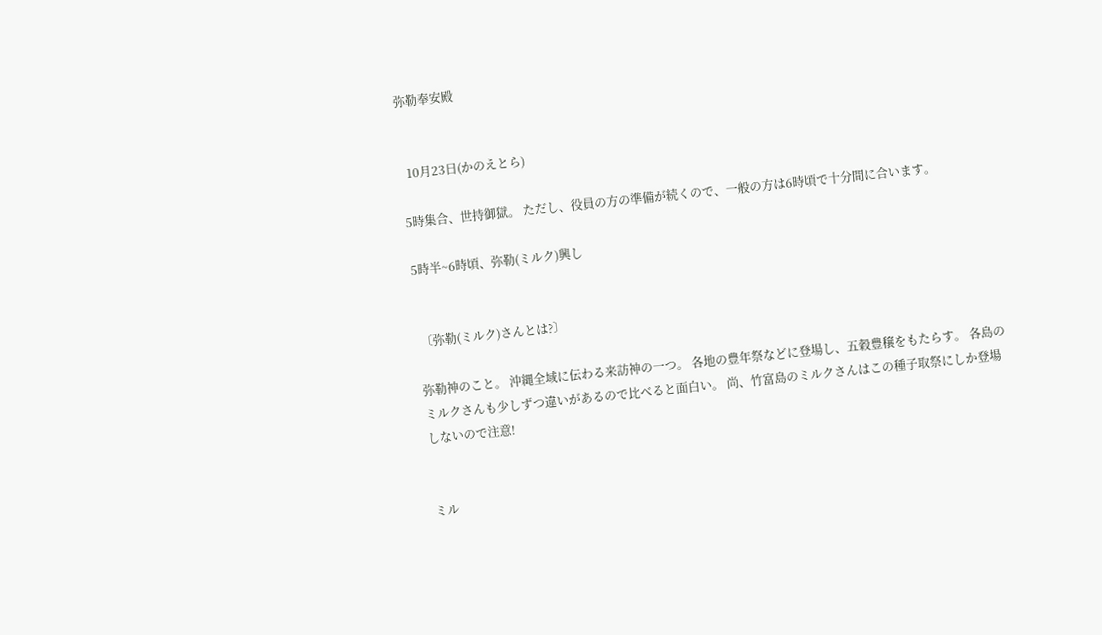弥勒奉安殿


  10月23日(かのえとら)

5時集合、世持御獄。 ただし、役員の方の準備が続くので、一般の方は6時頃で十分間に合います。

5時半~6時頃、弥勒(ミルク)興し


 〔弥勒(ミルク)さんとは?〕

弥勒神のこと。 沖縄全域に伝わる来訪神の一つ。 各地の豊年祭などに登場し、五穀豊穣をもたらす。 各島のミルクさんも少しずつ違いがあるので比べると面白い。 尚、竹富島のミルクさんはこの種子取祭にしか登場しないので注意!


ミル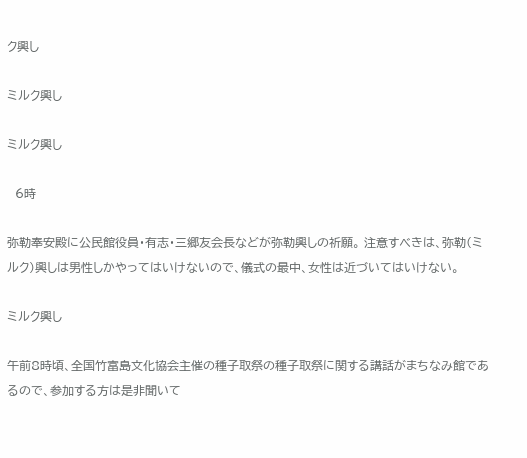ク興し

ミルク興し

ミルク興し

  6時

弥勒奉安殿に公民館役員・有志・三郷友会長などが弥勒興しの祈願。 注意すべきは、弥勒(ミルク)興しは男性しかやってはいけないので、儀式の最中、女性は近づいてはいけない。

ミルク興し

午前8時頃、全国竹富島文化協会主催の種子取祭の種子取祭に関する講話がまちなみ館であるので、参加する方は是非聞いて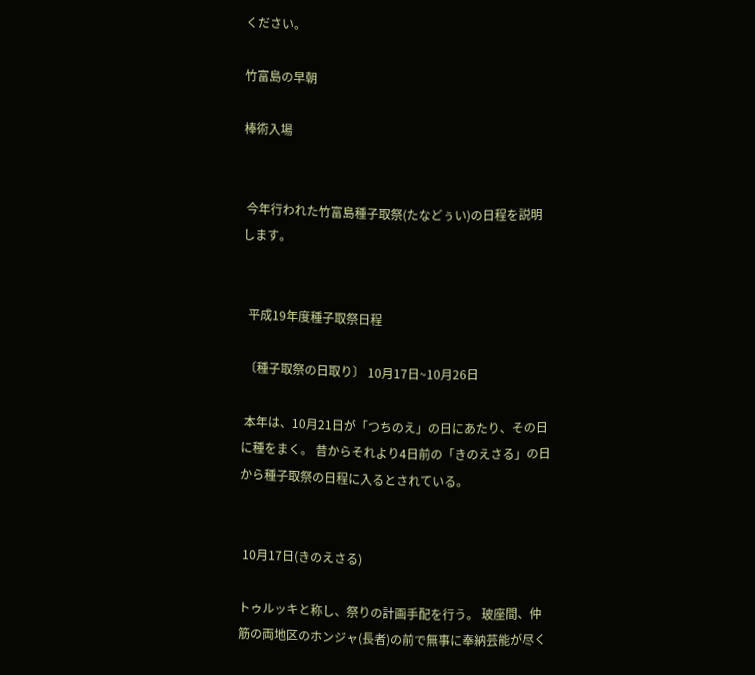ください。

竹富島の早朝

棒術入場


 今年行われた竹富島種子取祭(たなどぅい)の日程を説明します。


  平成19年度種子取祭日程

 〔種子取祭の日取り〕 10月17日~10月26日

 本年は、10月21日が「つちのえ」の日にあたり、その日に種をまく。 昔からそれより4日前の「きのえさる」の日から種子取祭の日程に入るとされている。


 10月17日(きのえさる)

トゥルッキと称し、祭りの計画手配を行う。 玻座間、仲筋の両地区のホンジャ(長者)の前で無事に奉納芸能が尽く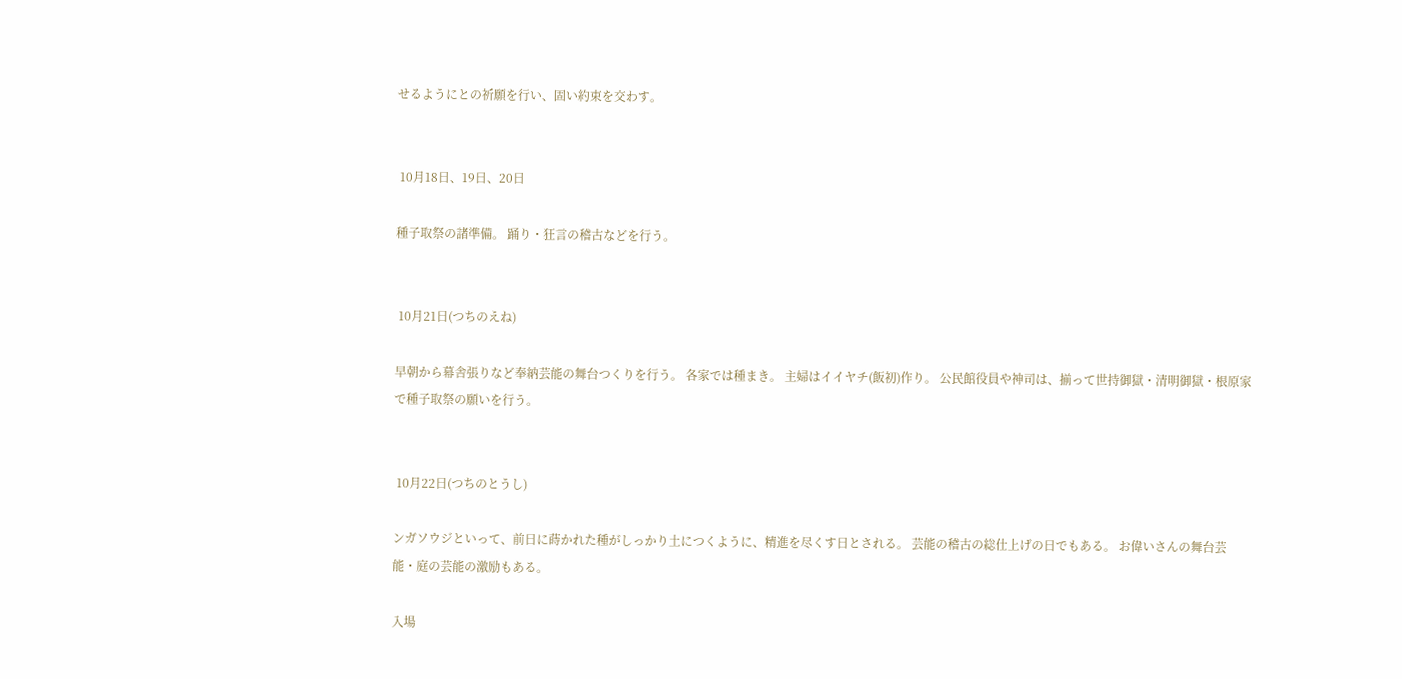せるようにとの祈願を行い、固い約束を交わす。


 10月18日、19日、20日

種子取祭の諸準備。 踊り・狂言の稽古などを行う。


 10月21日(つちのえね)

早朝から幕舎張りなど奉納芸能の舞台つくりを行う。 各家では種まき。 主婦はイイヤチ(飯初)作り。 公民館役員や神司は、揃って世持御獄・清明御獄・根原家で種子取祭の願いを行う。


 10月22日(つちのとうし)

ンガソウジといって、前日に蒔かれた種がしっかり土につくように、精進を尽くす日とされる。 芸能の稽古の総仕上げの日でもある。 お偉いさんの舞台芸能・庭の芸能の激励もある。

入場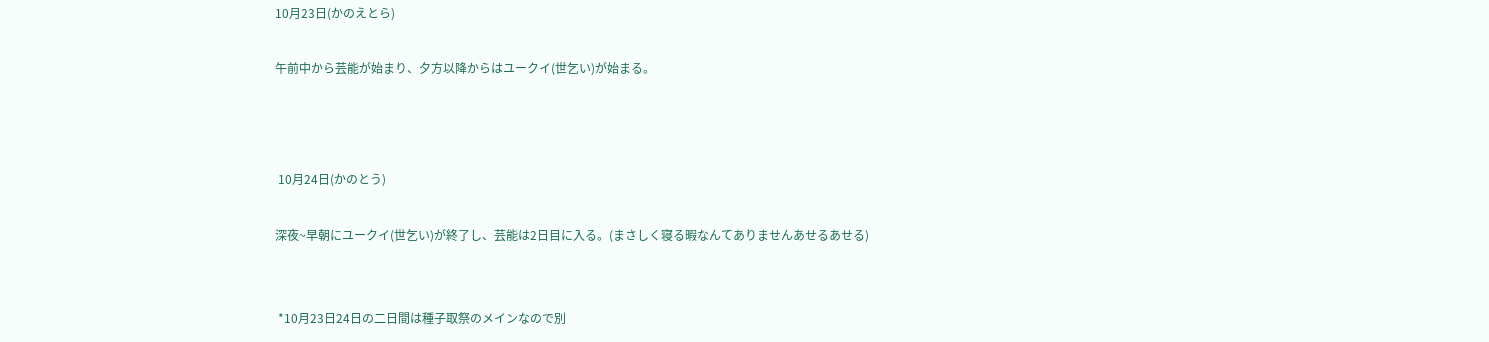10月23日(かのえとら)

午前中から芸能が始まり、夕方以降からはユークイ(世乞い)が始まる。



 10月24日(かのとう)

深夜~早朝にユークイ(世乞い)が終了し、芸能は2日目に入る。(まさしく寝る暇なんてありませんあせるあせる)


 *10月23日24日の二日間は種子取祭のメインなので別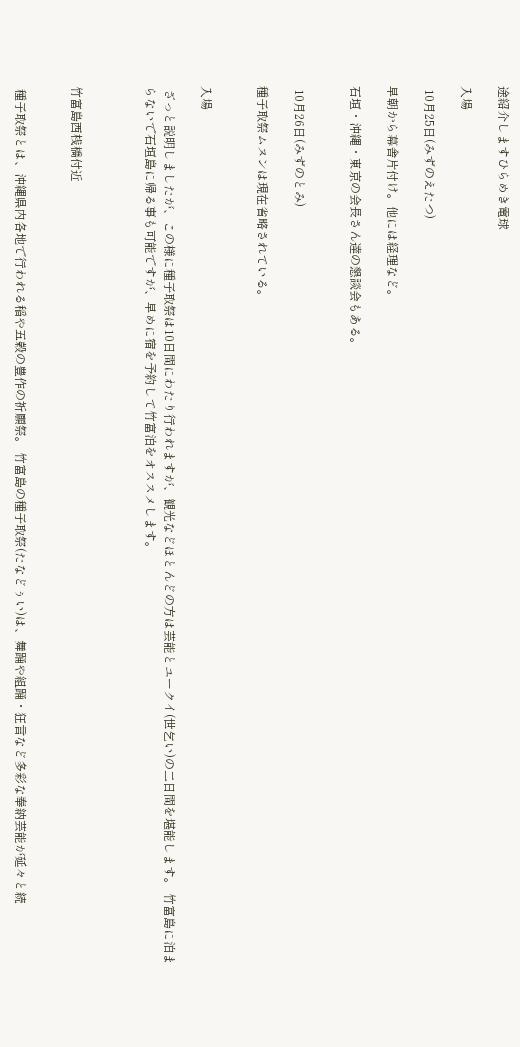途紹介しますひらめき電球

入場

 10月25日(みずのえたつ)

早朝から幕舎片付け。他には経理など。

石垣・沖縄・東京の会長さん達の懇談会もある。


 10月26日(みずのとみ)

種子取祭ムヌンは現在省略されている。


入場

 ざっと説明しましたが、この様に種子取祭は10日間にわたり行われますが、観光などほとんどの方は芸能とユークイ(世乞い)の二日間を堪能します。 竹富島に泊まらないで石垣島に帰る事も可能ですが、早めに宿を予約して竹富泊をオススメします。



竹富島西桟橋付近


 種子取祭とは、沖縄県内各地で行われる稲や五穀の豊作の祈願祭。 竹富島の種子取祭(たなどぅい)は、舞踊や組踊・狂言など多彩な奉納芸能が延々と続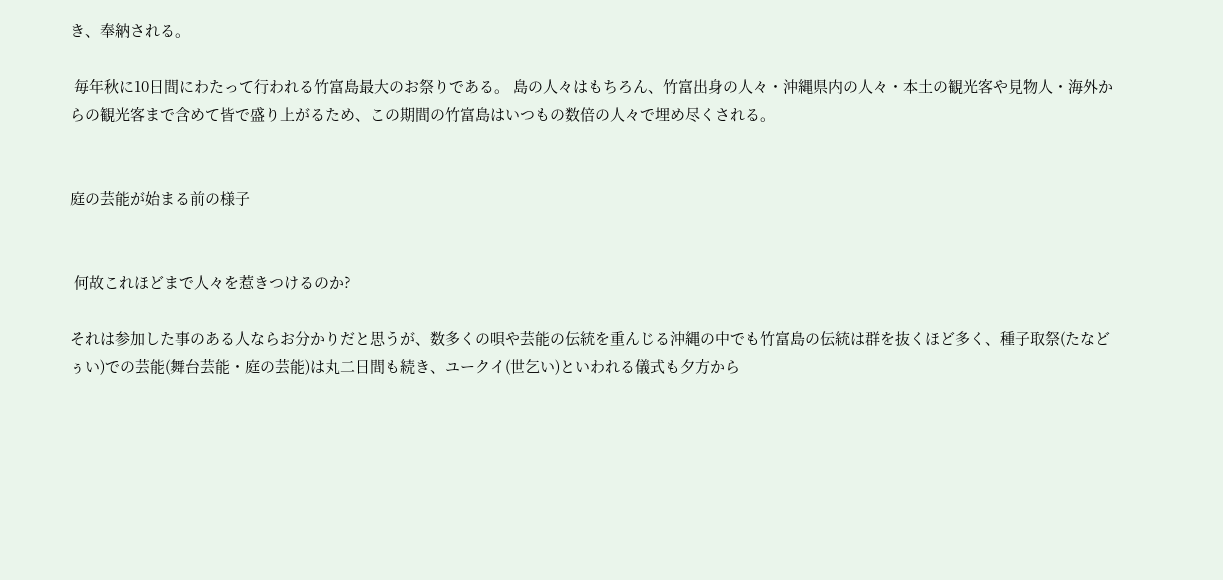き、奉納される。

 毎年秋に10日間にわたって行われる竹富島最大のお祭りである。 島の人々はもちろん、竹富出身の人々・沖縄県内の人々・本土の観光客や見物人・海外からの観光客まで含めて皆で盛り上がるため、この期間の竹富島はいつもの数倍の人々で埋め尽くされる。


庭の芸能が始まる前の様子


 何故これほどまで人々を惹きつけるのか?

それは参加した事のある人ならお分かりだと思うが、数多くの唄や芸能の伝統を重んじる沖縄の中でも竹富島の伝統は群を抜くほど多く、種子取祭(たなどぅい)での芸能(舞台芸能・庭の芸能)は丸二日間も続き、ユークイ(世乞い)といわれる儀式も夕方から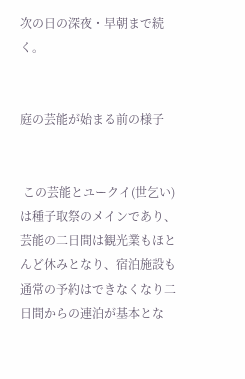次の日の深夜・早朝まで続く。


庭の芸能が始まる前の様子


 この芸能とユークイ(世乞い)は種子取祭のメインであり、芸能の二日間は観光業もほとんど休みとなり、宿泊施設も通常の予約はできなくなり二日間からの連泊が基本とな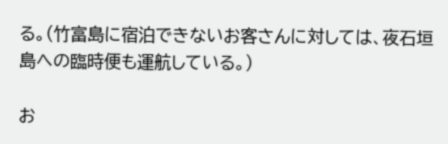る。(竹富島に宿泊できないお客さんに対しては、夜石垣島への臨時便も運航している。)

お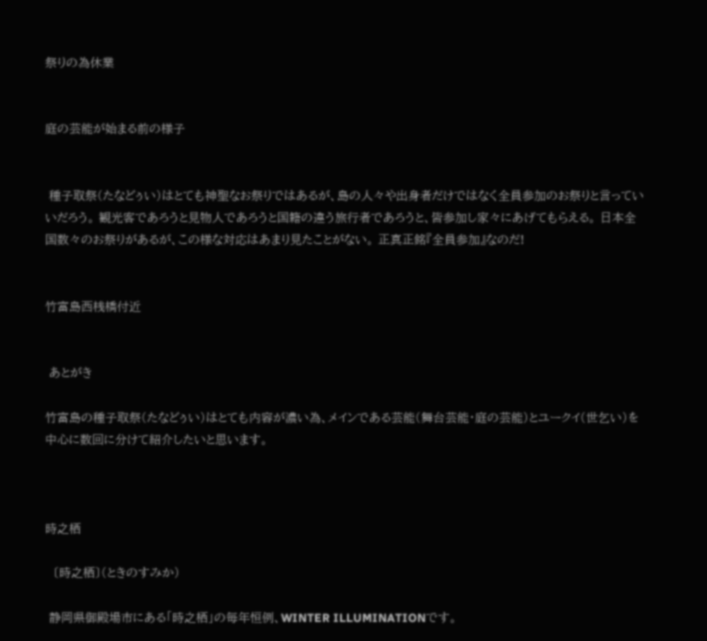祭りの為休業


庭の芸能が始まる前の様子


 種子取祭(たなどぅい)はとても神聖なお祭りではあるが、島の人々や出身者だけではなく全員参加のお祭りと言っていいだろう。 観光客であろうと見物人であろうと国籍の違う旅行者であろうと、皆参加し家々にあげてもらえる。 日本全国数々のお祭りがあるが、この様な対応はあまり見たことがない。 正真正銘『全員参加』なのだ!


竹富島西桟橋付近


 あとがき

竹富島の種子取祭(たなどぅい)はとても内容が濃い為、メインである芸能(舞台芸能・庭の芸能)とユークイ(世乞い)を中心に数回に分けて紹介したいと思います。



時之栖

  〔時之栖〕(ときのすみか)

 静岡県御殿場市にある「時之栖」の毎年恒例、WINTER ILLUMINATIONです。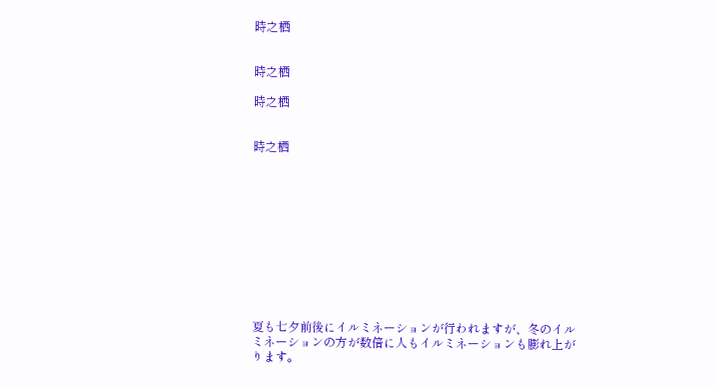時之栖


時之栖

時之栖


時之栖











夏も七夕前後にイルミネーションが行われますが、冬のイルミネーションの方が数倍に人もイルミネーションも膨れ上がります。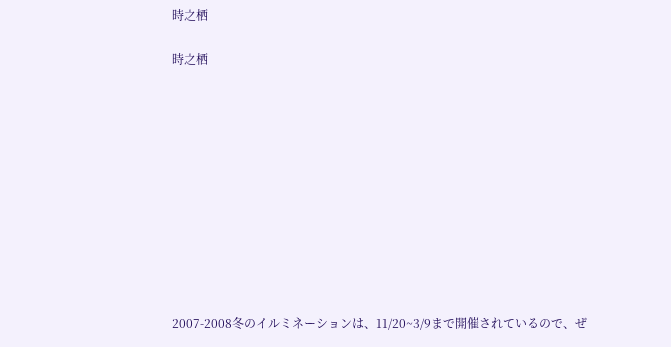時之栖

時之栖











2007-2008冬のイルミネーションは、11/20~3/9まで開催されているので、ぜ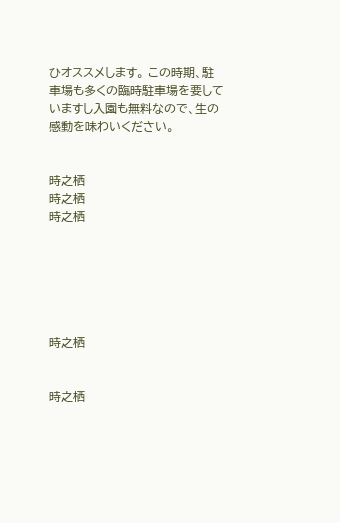ひオススメします。 この時期、駐車場も多くの臨時駐車場を要していますし入園も無料なので、生の感動を味わいください。


時之栖
時之栖
時之栖






時之栖


時之栖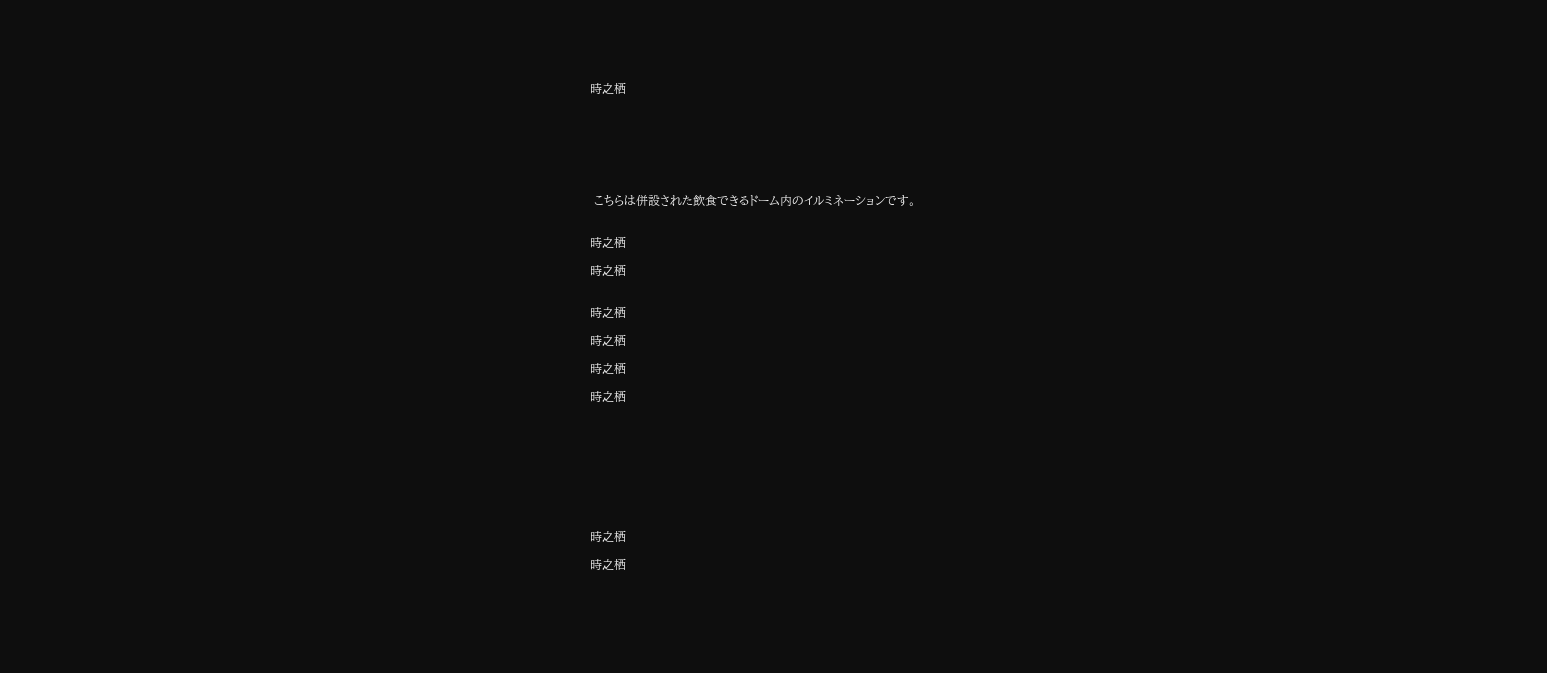時之栖







 こちらは併設された飲食できるドーム内のイルミネーションです。


時之栖

時之栖


時之栖

時之栖

時之栖

時之栖









時之栖

時之栖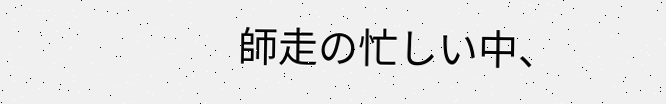師走の忙しい中、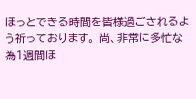ほっとできる時間を皆様過ごされるよう祈っております。 尚、非常に多忙な為1週間ほ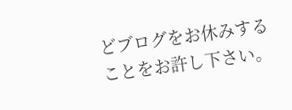どブログをお休みすることをお許し下さい。